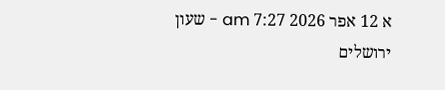א 12 אפר 2026 7:27 am - שעון ירושלים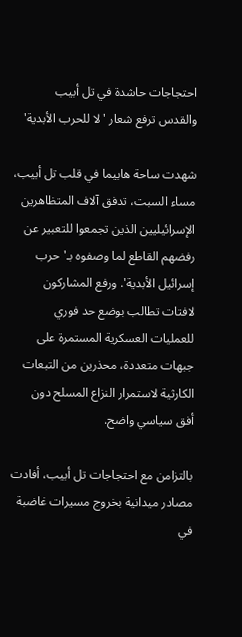احتجاجات حاشدة في تل أبيب والقدس ترفع شعار 'لا للحرب الأبدية'

شهدت ساحة هابيما في قلب تل أبيب، مساء السبت، تدفق آلاف المتظاهرين الإسرائيليين الذين تجمعوا للتعبير عن رفضهم القاطع لما وصفوه بـ'حرب إسرائيل الأبدية'. ورفع المشاركون لافتات تطالب بوضع حد فوري للعمليات العسكرية المستمرة على جبهات متعددة، محذرين من التبعات الكارثية لاستمرار النزاع المسلح دون أفق سياسي واضح.

بالتزامن مع احتجاجات تل أبيب، أفادت مصادر ميدانية بخروج مسيرات غاضبة في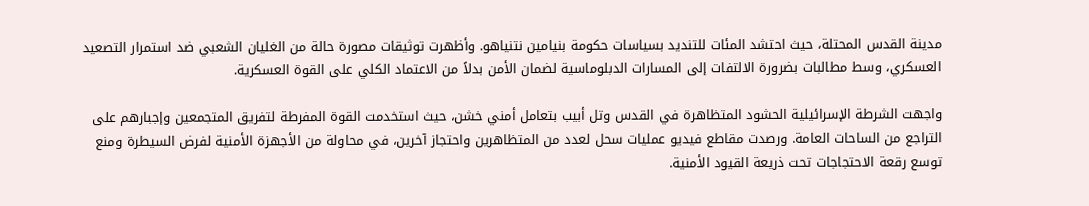مدينة القدس المحتلة، حيث احتشد المئات للتنديد بسياسات حكومة بنيامين نتنياهو. وأظهرت توثيقات مصورة حالة من الغليان الشعبي ضد استمرار التصعيد العسكري، وسط مطالبات بضرورة الالتفات إلى المسارات الدبلوماسية لضمان الأمن بدلاً من الاعتماد الكلي على القوة العسكرية.

واجهت الشرطة الإسرائيلية الحشود المتظاهرة في القدس وتل أبيب بتعامل أمني خشن، حيث استخدمت القوة المفرطة لتفريق المتجمعين وإجبارهم على التراجع من الساحات العامة. ورصدت مقاطع فيديو عمليات سحل لعدد من المتظاهرين واحتجاز آخرين، في محاولة من الأجهزة الأمنية لفرض السيطرة ومنع توسع رقعة الاحتجاجات تحت ذريعة القيود الأمنية.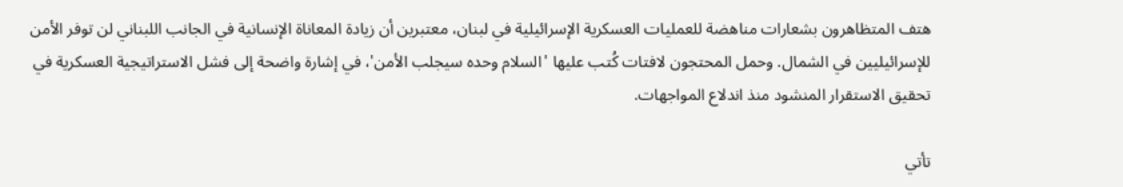هتف المتظاهرون بشعارات مناهضة للعمليات العسكرية الإسرائيلية في لبنان، معتبرين أن زيادة المعاناة الإنسانية في الجانب اللبناني لن توفر الأمن للإسرائيليين في الشمال. وحمل المحتجون لافتات كُتب عليها 'السلام وحده سيجلب الأمن'، في إشارة واضحة إلى فشل الاستراتيجية العسكرية في تحقيق الاستقرار المنشود منذ اندلاع المواجهات.

تأتي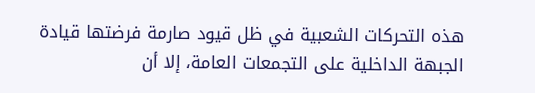هذه التحركات الشعبية في ظل قيود صارمة فرضتها قيادة الجبهة الداخلية على التجمعات العامة، إلا أن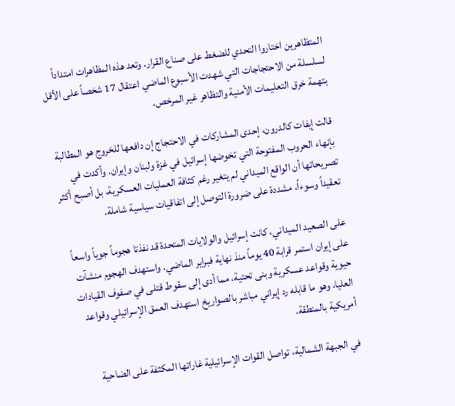المتظاهرين اختاروا التحدي للضغط على صناع القرار. وتعد هذه المظاهرات امتداداً لسلسلة من الاحتجاجات التي شهدت الأسبوع الماضي اعتقال 17 شخصاً على الأقل بتهمة خرق التعليمات الأمنية والتظاهر غير المرخص.

قالت إيفات كالدرون، إحدى المشاركات في الاحتجاج إن دافعها للخروج هو المطالبة بإنهاء الحروب المفتوحة التي تخوضها إسرائيل في غزة ولبنان وإيران. وأكدت في تصريحاتها أن الواقع الميداني لم يتغير رغم كثافة العمليات العسكرية، بل أصبح أكثر تعقيداً وسوءاً، مشددة على ضرورة التوصل إلى اتفاقيات سياسية شاملة.

على الصعيد الميداني، كانت إسرائيل والولايات المتحدة قد نفذتا هجوماً جوياً واسعاً على إيران استمر قرابة 40 يوماً منذ نهاية فبراير الماضي. واستهدف الهجوم منشآت حيوية وقواعد عسكرية وبنى تحتية، مما أدى إلى سقوط قتلى في صفوف القيادات العليا، وهو ما قابله رد إيراني مباشر بالصواريخ استهدف العمق الإسرائيلي وقواعد أمريكية بالمنطقة.

في الجبهة الشمالية، تواصل القوات الإسرائيلية غاراتها المكثفة على الضاحية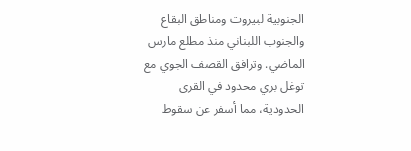الجنوبية لبيروت ومناطق البقاع والجنوب اللبناني منذ مطلع مارس الماضي. وترافق القصف الجوي مع توغل بري محدود في القرى الحدودية، مما أسفر عن سقوط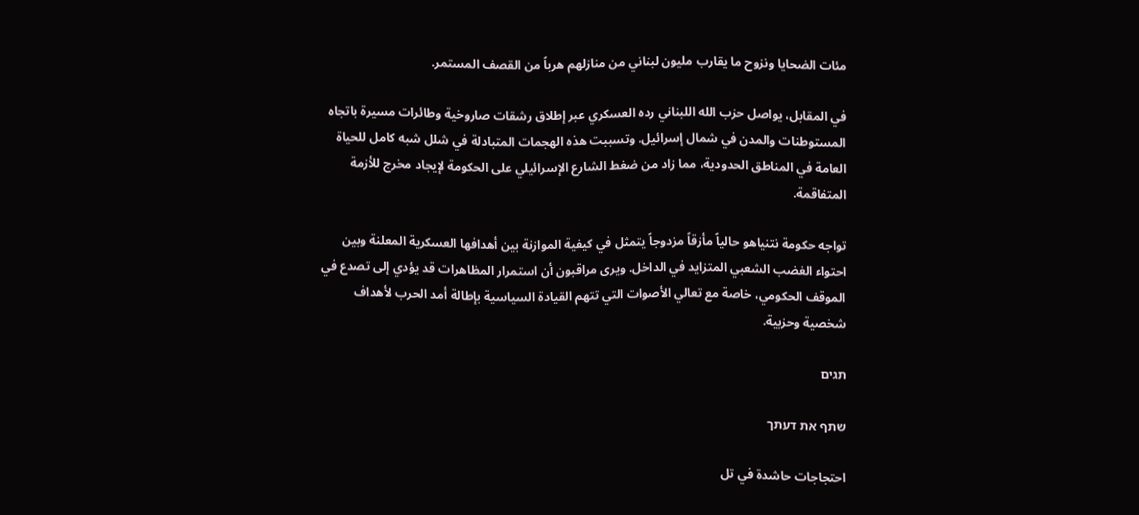مئات الضحايا ونزوح ما يقارب مليون لبناني من منازلهم هرباً من القصف المستمر.

في المقابل، يواصل حزب الله اللبناني رده العسكري عبر إطلاق رشقات صاروخية وطائرات مسيرة باتجاه المستوطنات والمدن في شمال إسرائيل. وتسببت هذه الهجمات المتبادلة في شلل شبه كامل للحياة العامة في المناطق الحدودية، مما زاد من ضغط الشارع الإسرائيلي على الحكومة لإيجاد مخرج للأزمة المتفاقمة.

تواجه حكومة نتنياهو حالياً مأزقاً مزدوجاً يتمثل في كيفية الموازنة بين أهدافها العسكرية المعلنة وبين احتواء الغضب الشعبي المتزايد في الداخل. ويرى مراقبون أن استمرار المظاهرات قد يؤدي إلى تصدع في الموقف الحكومي، خاصة مع تعالي الأصوات التي تتهم القيادة السياسية بإطالة أمد الحرب لأهداف شخصية وحزبية.

תגים

שתף את דעתך

احتجاجات حاشدة في تل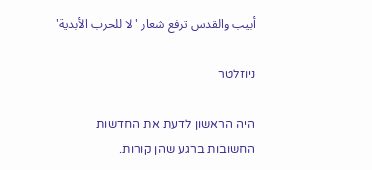أبيب والقدس ترفع شعار 'لا للحرب الأبدية'

ניוזלטר

היה הראשון לדעת את החדשות החשובות ברגע שהן קורות.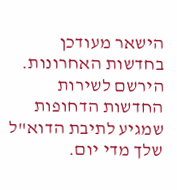הישאר מעודכן בחדשות האחרונות. הירשם לשירות החדשות הדחופות שמגיע לתיבת הדוא"ל שלך מדי יום.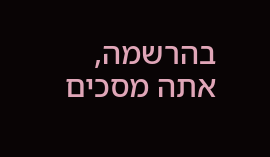בהרשמה, אתה מסכים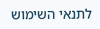לתנאי השימוש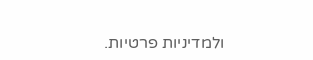ולמדיניות פרטיות.